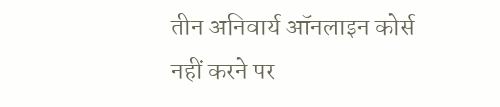तीन अनिवार्य ऑनलाइन कोर्स नहीं करने पर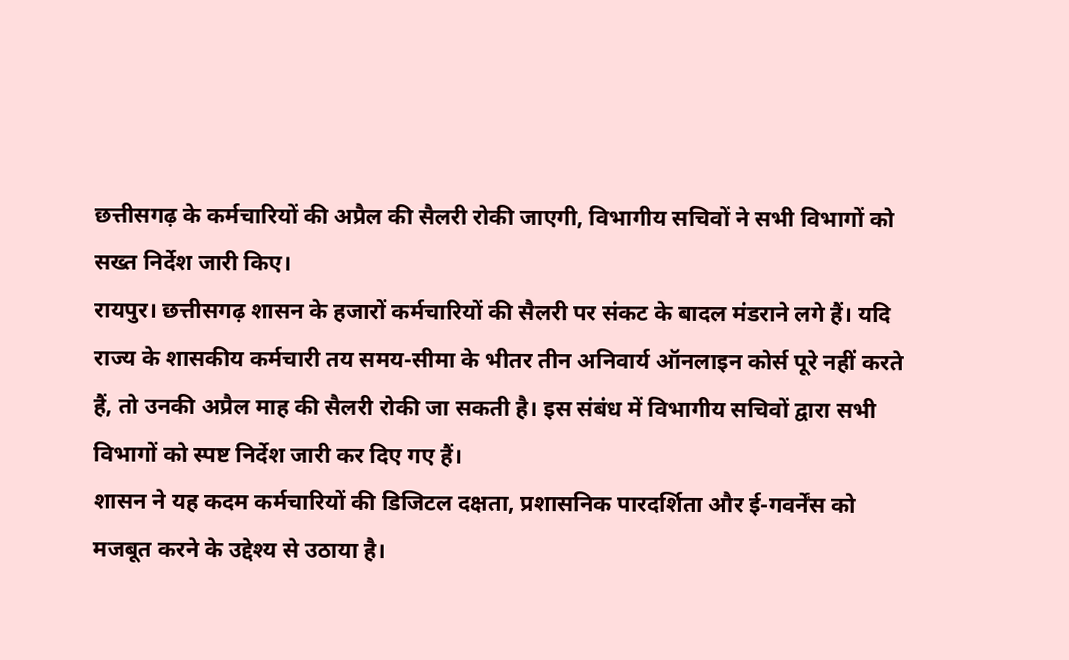छत्तीसगढ़ के कर्मचारियों की अप्रैल की सैलरी रोकी जाएगी, विभागीय सचिवों ने सभी विभागों को सख्त निर्देश जारी किए।
रायपुर। छत्तीसगढ़ शासन के हजारों कर्मचारियों की सैलरी पर संकट के बादल मंडराने लगे हैं। यदि राज्य के शासकीय कर्मचारी तय समय-सीमा के भीतर तीन अनिवार्य ऑनलाइन कोर्स पूरे नहीं करते हैं, तो उनकी अप्रैल माह की सैलरी रोकी जा सकती है। इस संबंध में विभागीय सचिवों द्वारा सभी विभागों को स्पष्ट निर्देश जारी कर दिए गए हैं।
शासन ने यह कदम कर्मचारियों की डिजिटल दक्षता, प्रशासनिक पारदर्शिता और ई-गवर्नेंस को मजबूत करने के उद्देश्य से उठाया है।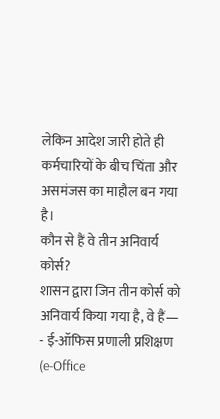लेकिन आदेश जारी होते ही कर्मचारियों के बीच चिंता और असमंजस का माहौल बन गया है।
कौन से हैं वे तीन अनिवार्य कोर्स?
शासन द्वारा जिन तीन कोर्स को अनिवार्य किया गया है, वे हैं—
- ई-ऑफिस प्रणाली प्रशिक्षण (e-Office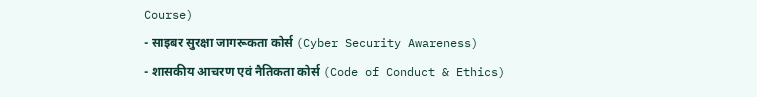Course)
- साइबर सुरक्षा जागरूकता कोर्स (Cyber Security Awareness)
- शासकीय आचरण एवं नैतिकता कोर्स (Code of Conduct & Ethics)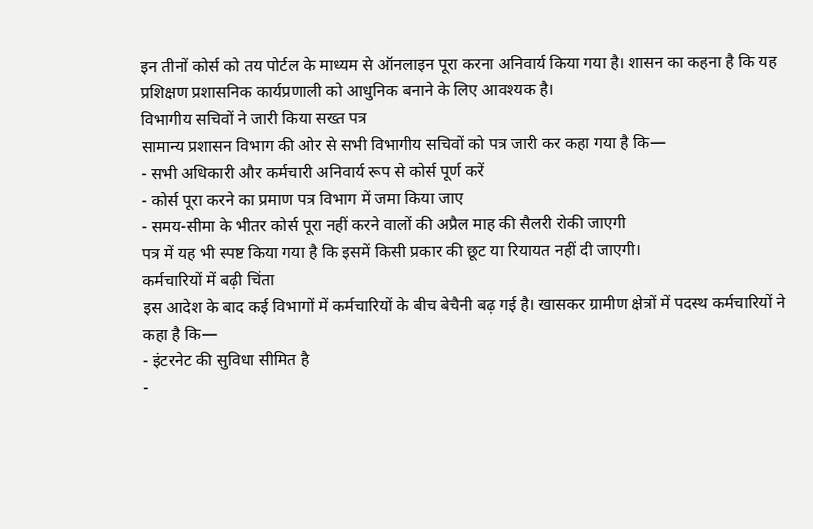इन तीनों कोर्स को तय पोर्टल के माध्यम से ऑनलाइन पूरा करना अनिवार्य किया गया है। शासन का कहना है कि यह प्रशिक्षण प्रशासनिक कार्यप्रणाली को आधुनिक बनाने के लिए आवश्यक है।
विभागीय सचिवों ने जारी किया सख्त पत्र
सामान्य प्रशासन विभाग की ओर से सभी विभागीय सचिवों को पत्र जारी कर कहा गया है कि—
- सभी अधिकारी और कर्मचारी अनिवार्य रूप से कोर्स पूर्ण करें
- कोर्स पूरा करने का प्रमाण पत्र विभाग में जमा किया जाए
- समय-सीमा के भीतर कोर्स पूरा नहीं करने वालों की अप्रैल माह की सैलरी रोकी जाएगी
पत्र में यह भी स्पष्ट किया गया है कि इसमें किसी प्रकार की छूट या रियायत नहीं दी जाएगी।
कर्मचारियों में बढ़ी चिंता
इस आदेश के बाद कई विभागों में कर्मचारियों के बीच बेचैनी बढ़ गई है। खासकर ग्रामीण क्षेत्रों में पदस्थ कर्मचारियों ने कहा है कि—
- इंटरनेट की सुविधा सीमित है
-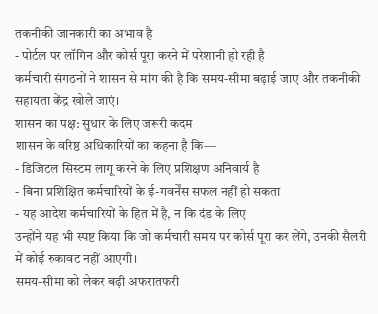तकनीकी जानकारी का अभाव है
- पोर्टल पर लॉगिन और कोर्स पूरा करने में परेशानी हो रही है
कर्मचारी संगठनों ने शासन से मांग की है कि समय-सीमा बढ़ाई जाए और तकनीकी सहायता केंद्र खोले जाएं।
शासन का पक्ष: सुधार के लिए जरूरी कदम
शासन के वरिष्ठ अधिकारियों का कहना है कि—
- डिजिटल सिस्टम लागू करने के लिए प्रशिक्षण अनिवार्य है
- बिना प्रशिक्षित कर्मचारियों के ई-गवर्नेंस सफल नहीं हो सकता
- यह आदेश कर्मचारियों के हित में है, न कि दंड के लिए
उन्होंने यह भी स्पष्ट किया कि जो कर्मचारी समय पर कोर्स पूरा कर लेंगे, उनकी सैलरी में कोई रुकावट नहीं आएगी।
समय-सीमा को लेकर बढ़ी अफरातफरी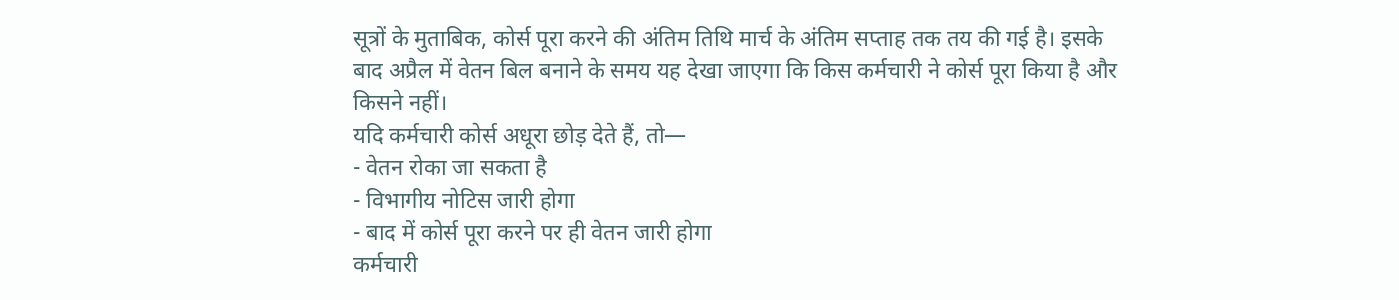सूत्रों के मुताबिक, कोर्स पूरा करने की अंतिम तिथि मार्च के अंतिम सप्ताह तक तय की गई है। इसके बाद अप्रैल में वेतन बिल बनाने के समय यह देखा जाएगा कि किस कर्मचारी ने कोर्स पूरा किया है और किसने नहीं।
यदि कर्मचारी कोर्स अधूरा छोड़ देते हैं, तो—
- वेतन रोका जा सकता है
- विभागीय नोटिस जारी होगा
- बाद में कोर्स पूरा करने पर ही वेतन जारी होगा
कर्मचारी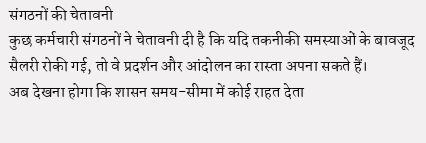संगठनों की चेतावनी
कुछ कर्मचारी संगठनों ने चेतावनी दी है कि यदि तकनीकी समस्याओं के बावजूद सैलरी रोकी गई, तो वे प्रदर्शन और आंदोलन का रास्ता अपना सकते हैं।
अब देखना होगा कि शासन समय-सीमा में कोई राहत देता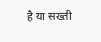है या सख्ती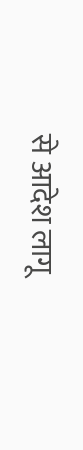से आदेश लागू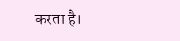करता है।